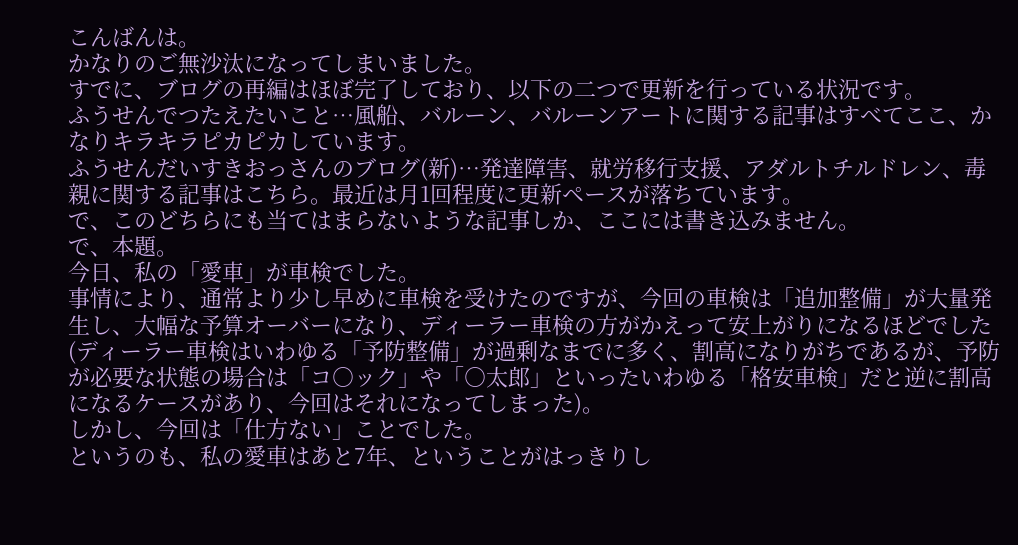こんばんは。
かなりのご無沙汰になってしまいました。
すでに、ブログの再編はほぼ完了しており、以下の二つで更新を行っている状況です。
ふうせんでつたえたいこと…風船、バルーン、バルーンアートに関する記事はすべてここ、かなりキラキラピカピカしています。
ふうせんだいすきおっさんのブログ(新)…発達障害、就労移行支援、アダルトチルドレン、毒親に関する記事はこちら。最近は月1回程度に更新ペースが落ちています。
で、このどちらにも当てはまらないような記事しか、ここには書き込みません。
で、本題。
今日、私の「愛車」が車検でした。
事情により、通常より少し早めに車検を受けたのですが、今回の車検は「追加整備」が大量発生し、大幅な予算オーバーになり、ディーラー車検の方がかえって安上がりになるほどでした(ディーラー車検はいわゆる「予防整備」が過剰なまでに多く、割高になりがちであるが、予防が必要な状態の場合は「コ○ック」や「○太郎」といったいわゆる「格安車検」だと逆に割高になるケースがあり、今回はそれになってしまった)。
しかし、今回は「仕方ない」ことでした。
というのも、私の愛車はあと7年、ということがはっきりし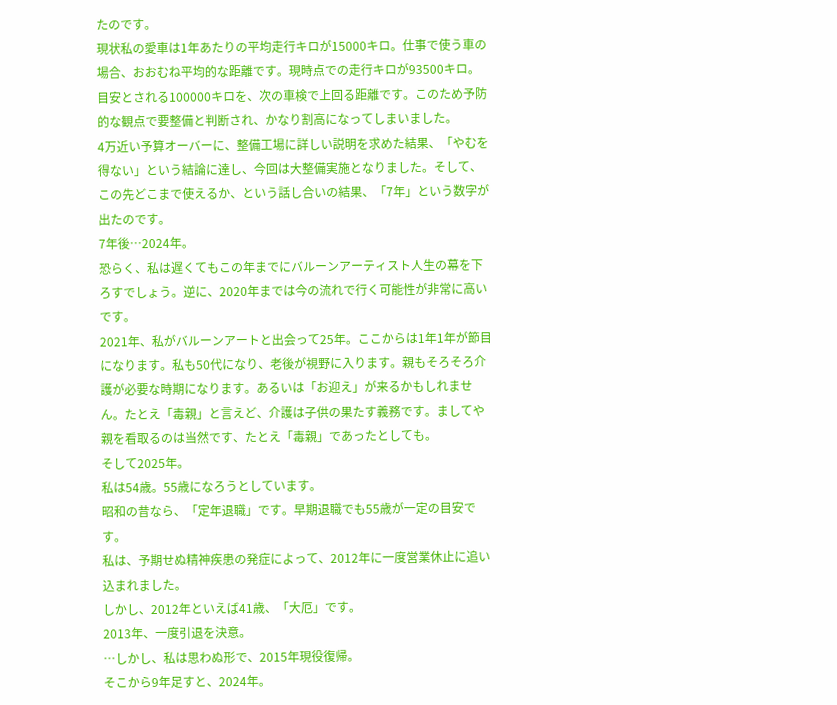たのです。
現状私の愛車は1年あたりの平均走行キロが15000キロ。仕事で使う車の場合、おおむね平均的な距離です。現時点での走行キロが93500キロ。目安とされる100000キロを、次の車検で上回る距離です。このため予防的な観点で要整備と判断され、かなり割高になってしまいました。
4万近い予算オーバーに、整備工場に詳しい説明を求めた結果、「やむを得ない」という結論に達し、今回は大整備実施となりました。そして、この先どこまで使えるか、という話し合いの結果、「7年」という数字が出たのです。
7年後…2024年。
恐らく、私は遅くてもこの年までにバルーンアーティスト人生の幕を下ろすでしょう。逆に、2020年までは今の流れで行く可能性が非常に高いです。
2021年、私がバルーンアートと出会って25年。ここからは1年1年が節目になります。私も50代になり、老後が視野に入ります。親もそろそろ介護が必要な時期になります。あるいは「お迎え」が来るかもしれません。たとえ「毒親」と言えど、介護は子供の果たす義務です。ましてや親を看取るのは当然です、たとえ「毒親」であったとしても。
そして2025年。
私は54歳。55歳になろうとしています。
昭和の昔なら、「定年退職」です。早期退職でも55歳が一定の目安です。
私は、予期せぬ精神疾患の発症によって、2012年に一度営業休止に追い込まれました。
しかし、2012年といえば41歳、「大厄」です。
2013年、一度引退を決意。
…しかし、私は思わぬ形で、2015年現役復帰。
そこから9年足すと、2024年。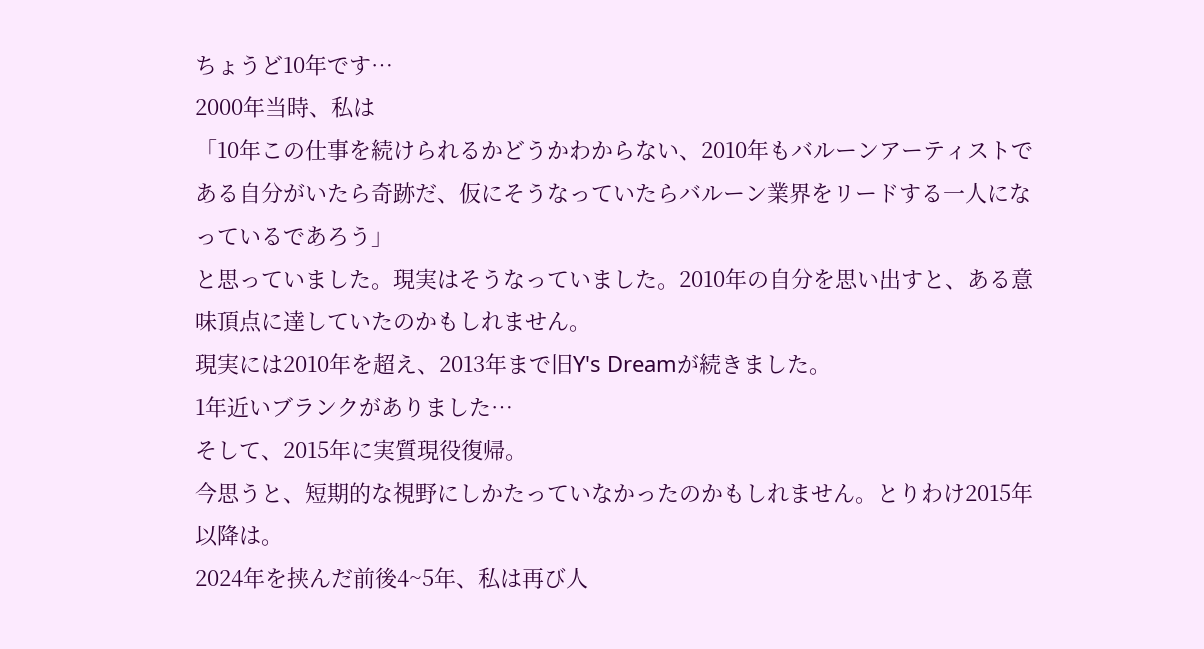ちょうど10年です…
2000年当時、私は
「10年この仕事を続けられるかどうかわからない、2010年もバルーンアーティストである自分がいたら奇跡だ、仮にそうなっていたらバルーン業界をリードする一人になっているであろう」
と思っていました。現実はそうなっていました。2010年の自分を思い出すと、ある意味頂点に達していたのかもしれません。
現実には2010年を超え、2013年まで旧Y's Dreamが続きました。
1年近いブランクがありました…
そして、2015年に実質現役復帰。
今思うと、短期的な視野にしかたっていなかったのかもしれません。とりわけ2015年以降は。
2024年を挟んだ前後4~5年、私は再び人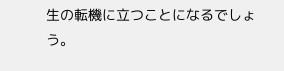生の転機に立つことになるでしょう。